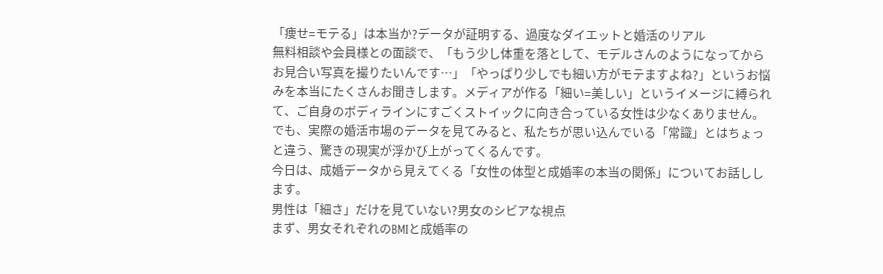「痩せ=モテる」は本当か?データが証明する、過度なダイエットと婚活のリアル
無料相談や会員様との面談で、「もう少し体重を落として、モデルさんのようになってからお見合い写真を撮りたいんです…」「やっぱり少しでも細い方がモテますよね?」というお悩みを本当にたくさんお聞きします。メディアが作る「細い=美しい」というイメージに縛られて、ご自身のボディラインにすごくストイックに向き合っている女性は少なくありません。
でも、実際の婚活市場のデータを見てみると、私たちが思い込んでいる「常識」とはちょっと違う、驚きの現実が浮かび上がってくるんです。
今日は、成婚データから見えてくる「女性の体型と成婚率の本当の関係」についてお話しします。
男性は「細さ」だけを見ていない?男女のシビアな視点
まず、男女それぞれのBMIと成婚率の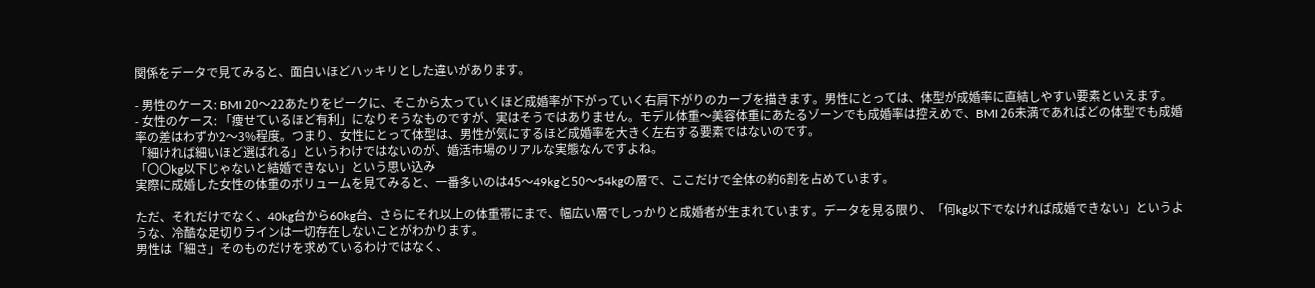関係をデータで見てみると、面白いほどハッキリとした違いがあります。

- 男性のケース: BMI 20〜22あたりをピークに、そこから太っていくほど成婚率が下がっていく右肩下がりのカーブを描きます。男性にとっては、体型が成婚率に直結しやすい要素といえます。
- 女性のケース: 「痩せているほど有利」になりそうなものですが、実はそうではありません。モデル体重〜美容体重にあたるゾーンでも成婚率は控えめで、BMI 26未満であればどの体型でも成婚率の差はわずか2〜3%程度。つまり、女性にとって体型は、男性が気にするほど成婚率を大きく左右する要素ではないのです。
「細ければ細いほど選ばれる」というわけではないのが、婚活市場のリアルな実態なんですよね。
「〇〇kg以下じゃないと結婚できない」という思い込み
実際に成婚した女性の体重のボリュームを見てみると、一番多いのは45〜49kgと50〜54kgの層で、ここだけで全体の約6割を占めています。

ただ、それだけでなく、40kg台から60kg台、さらにそれ以上の体重帯にまで、幅広い層でしっかりと成婚者が生まれています。データを見る限り、「何kg以下でなければ成婚できない」というような、冷酷な足切りラインは一切存在しないことがわかります。
男性は「細さ」そのものだけを求めているわけではなく、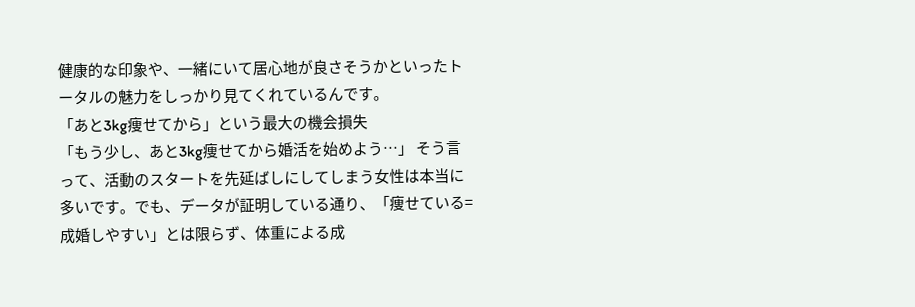健康的な印象や、一緒にいて居心地が良さそうかといったトータルの魅力をしっかり見てくれているんです。
「あと3kg痩せてから」という最大の機会損失
「もう少し、あと3kg痩せてから婚活を始めよう…」 そう言って、活動のスタートを先延ばしにしてしまう女性は本当に多いです。でも、データが証明している通り、「痩せている=成婚しやすい」とは限らず、体重による成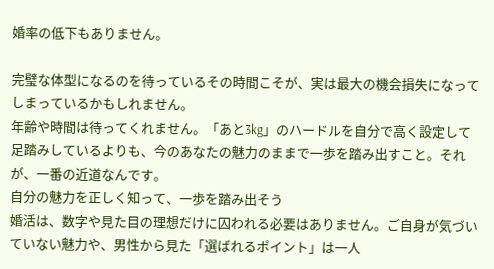婚率の低下もありません。

完璧な体型になるのを待っているその時間こそが、実は最大の機会損失になってしまっているかもしれません。
年齢や時間は待ってくれません。「あと3kg」のハードルを自分で高く設定して足踏みしているよりも、今のあなたの魅力のままで一歩を踏み出すこと。それが、一番の近道なんです。
自分の魅力を正しく知って、一歩を踏み出そう
婚活は、数字や見た目の理想だけに囚われる必要はありません。ご自身が気づいていない魅力や、男性から見た「選ばれるポイント」は一人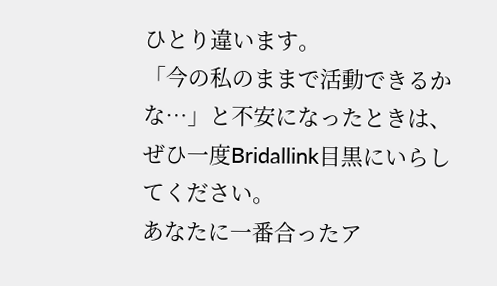ひとり違います。
「今の私のままで活動できるかな…」と不安になったときは、ぜひ一度Bridallink目黒にいらしてください。
あなたに一番合ったア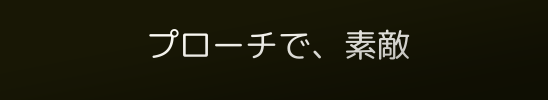プローチで、素敵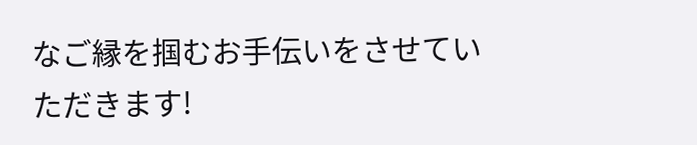なご縁を掴むお手伝いをさせていただきます!